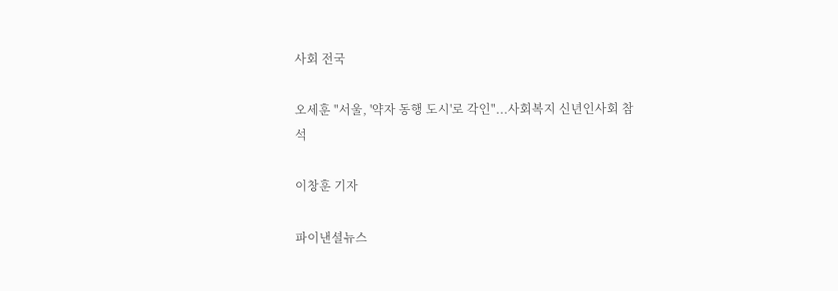사회 전국

오세훈 "서울, '약자 동행 도시'로 각인"...사회복지 신년인사회 참석

이창훈 기자

파이낸셜뉴스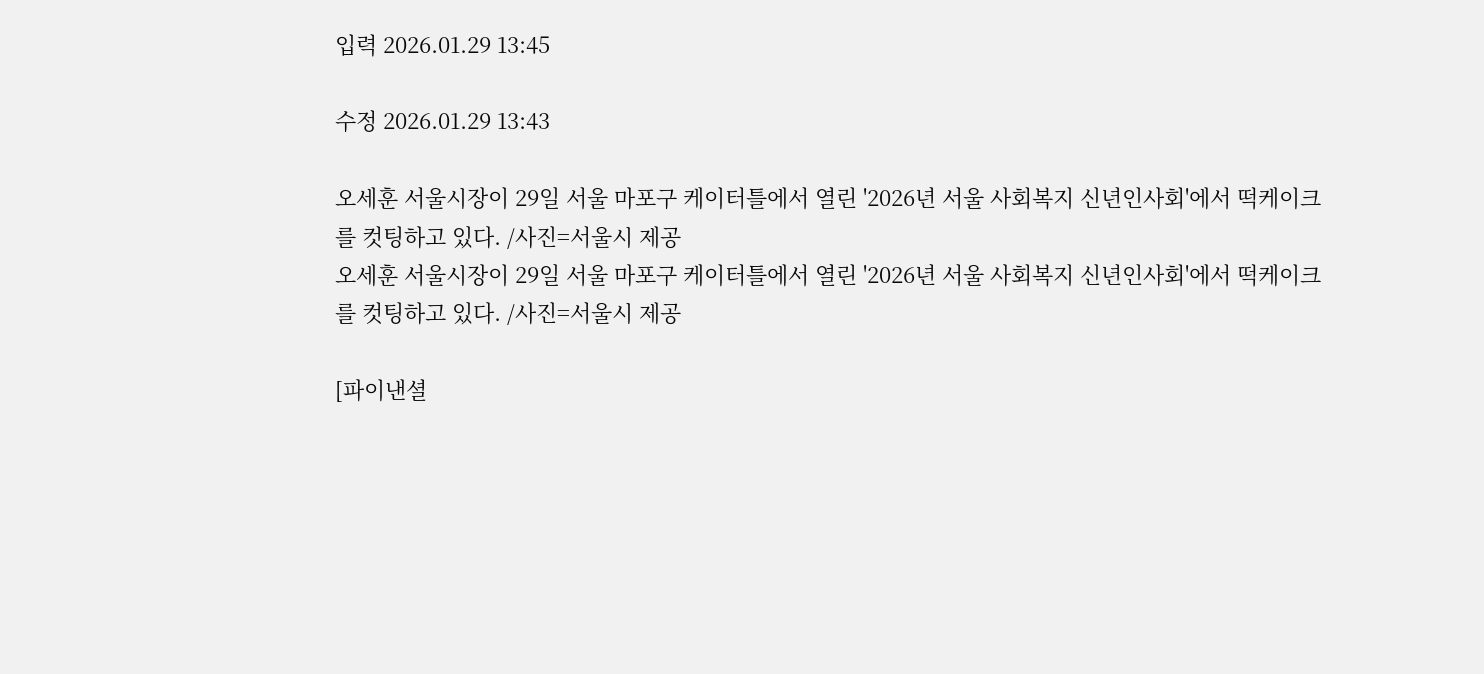입력 2026.01.29 13:45

수정 2026.01.29 13:43

오세훈 서울시장이 29일 서울 마포구 케이터틀에서 열린 '2026년 서울 사회복지 신년인사회'에서 떡케이크를 컷팅하고 있다. /사진=서울시 제공
오세훈 서울시장이 29일 서울 마포구 케이터틀에서 열린 '2026년 서울 사회복지 신년인사회'에서 떡케이크를 컷팅하고 있다. /사진=서울시 제공

[파이낸셜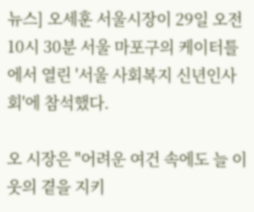뉴스] 오세훈 서울시장이 29일 오전 10시 30분 서울 마포구의 케이터틀에서 열린 '서울 사회복지 신년인사회'에 참석했다.

오 시장은 "어려운 여건 속에도 늘 이웃의 곁을 지키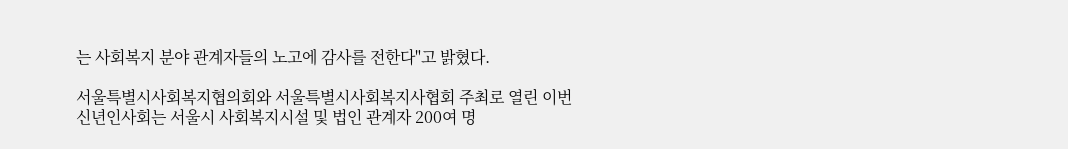는 사회복지 분야 관계자들의 노고에 감사를 전한다"고 밝혔다.

서울특별시사회복지협의회와 서울특별시사회복지사협회 주최로 열린 이번 신년인사회는 서울시 사회복지시설 및 법인 관계자 200여 명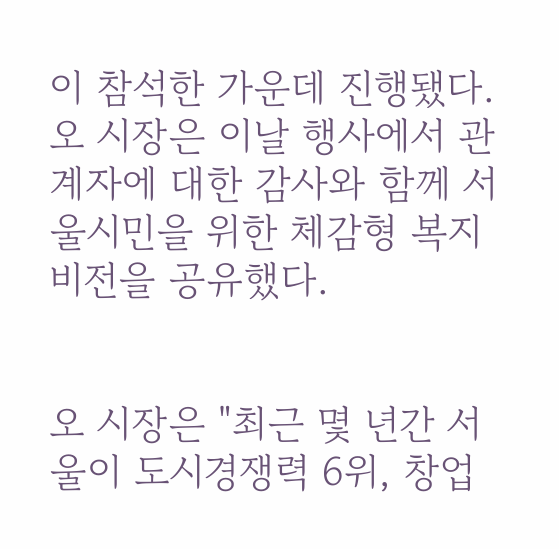이 참석한 가운데 진행됐다. 오 시장은 이날 행사에서 관계자에 대한 감사와 함께 서울시민을 위한 체감형 복지 비전을 공유했다.


오 시장은 "최근 몇 년간 서울이 도시경쟁력 6위, 창업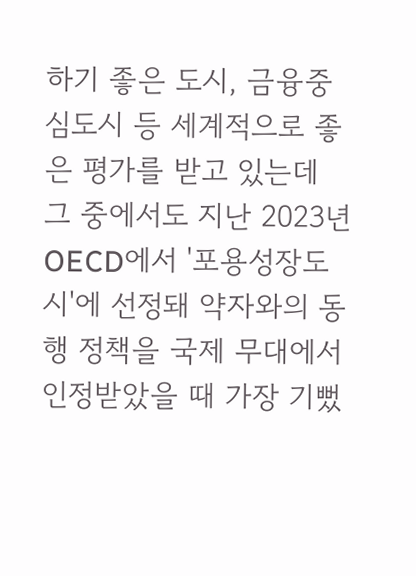하기 좋은 도시, 금융중심도시 등 세계적으로 좋은 평가를 받고 있는데 그 중에서도 지난 2023년 OECD에서 '포용성장도시'에 선정돼 약자와의 동행 정책을 국제 무대에서 인정받았을 때 가장 기뻤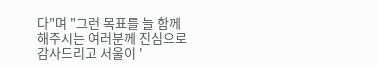다"며 "그런 목표를 늘 함께 해주시는 여러분께 진심으로 감사드리고 서울이 '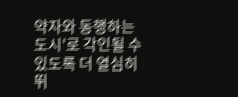약자와 동행하는 도시'로 각인될 수 있도록 더 열심히 뛰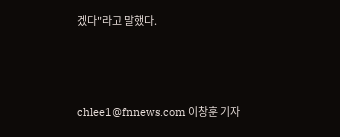겠다"라고 말했다.



chlee1@fnnews.com 이창훈 기자